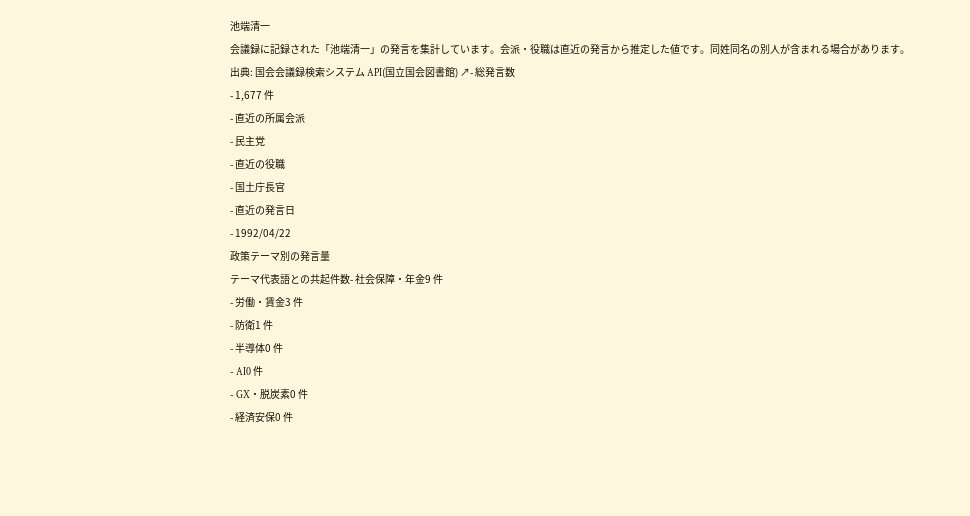池端清一
会議録に記録された「池端清一」の発言を集計しています。会派・役職は直近の発言から推定した値です。同姓同名の別人が含まれる場合があります。
出典: 国会会議録検索システム API(国立国会図書館) ↗- 総発言数
- 1,677 件
- 直近の所属会派
- 民主党
- 直近の役職
- 国土庁長官
- 直近の発言日
- 1992/04/22
政策テーマ別の発言量
テーマ代表語との共起件数- 社会保障・年金9 件
- 労働・賃金3 件
- 防衛1 件
- 半導体0 件
- AI0 件
- GX・脱炭素0 件
- 経済安保0 件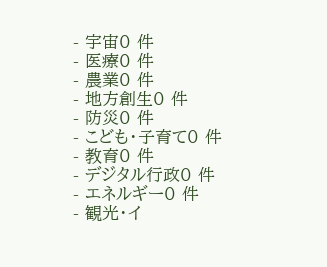- 宇宙0 件
- 医療0 件
- 農業0 件
- 地方創生0 件
- 防災0 件
- こども・子育て0 件
- 教育0 件
- デジタル行政0 件
- エネルギー0 件
- 観光・イ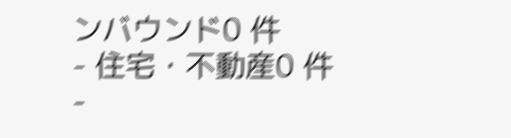ンバウンド0 件
- 住宅・不動産0 件
-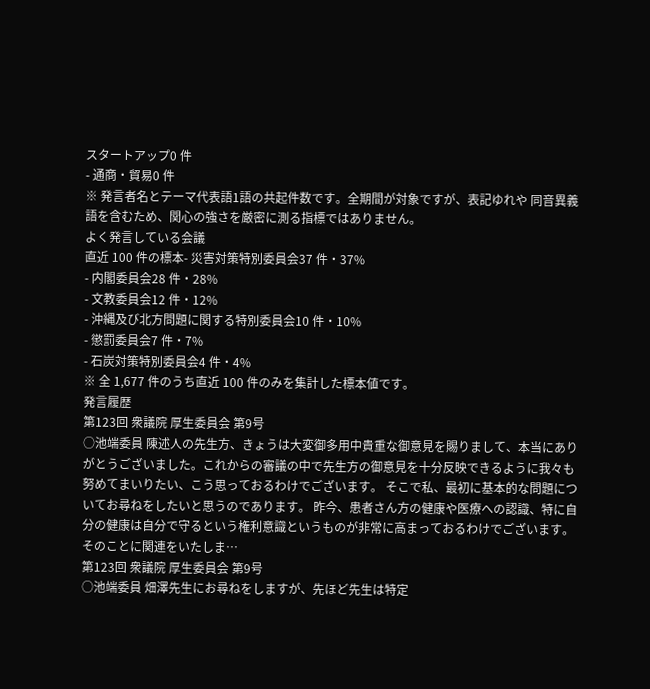スタートアップ0 件
- 通商・貿易0 件
※ 発言者名とテーマ代表語1語の共起件数です。全期間が対象ですが、表記ゆれや 同音異義語を含むため、関心の強さを厳密に測る指標ではありません。
よく発言している会議
直近 100 件の標本- 災害対策特別委員会37 件・37%
- 内閣委員会28 件・28%
- 文教委員会12 件・12%
- 沖縄及び北方問題に関する特別委員会10 件・10%
- 懲罰委員会7 件・7%
- 石炭対策特別委員会4 件・4%
※ 全 1,677 件のうち直近 100 件のみを集計した標本値です。
発言履歴
第123回 衆議院 厚生委員会 第9号
○池端委員 陳述人の先生方、きょうは大変御多用中貴重な御意見を賜りまして、本当にありがとうございました。これからの審議の中で先生方の御意見を十分反映できるように我々も努めてまいりたい、こう思っておるわけでございます。 そこで私、最初に基本的な問題についてお尋ねをしたいと思うのであります。 昨今、患者さん方の健康や医療への認識、特に自分の健康は自分で守るという権利意識というものが非常に高まっておるわけでございます。そのことに関連をいたしま…
第123回 衆議院 厚生委員会 第9号
○池端委員 畑澤先生にお尋ねをしますが、先ほど先生は特定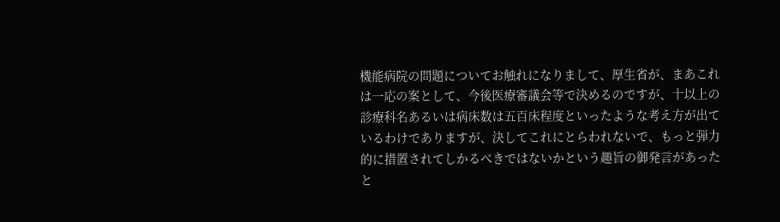機能病院の問題についてお触れになりまして、厚生省が、まあこれは一応の案として、今後医療審議会等で決めるのですが、十以上の診療科名あるいは病床数は五百床程度といったような考え方が出ているわけでありますが、決してこれにとらわれないで、もっと弾力的に措置されてしかるべきではないかという趣旨の御発言があったと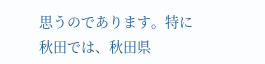思うのであります。特に秋田では、秋田県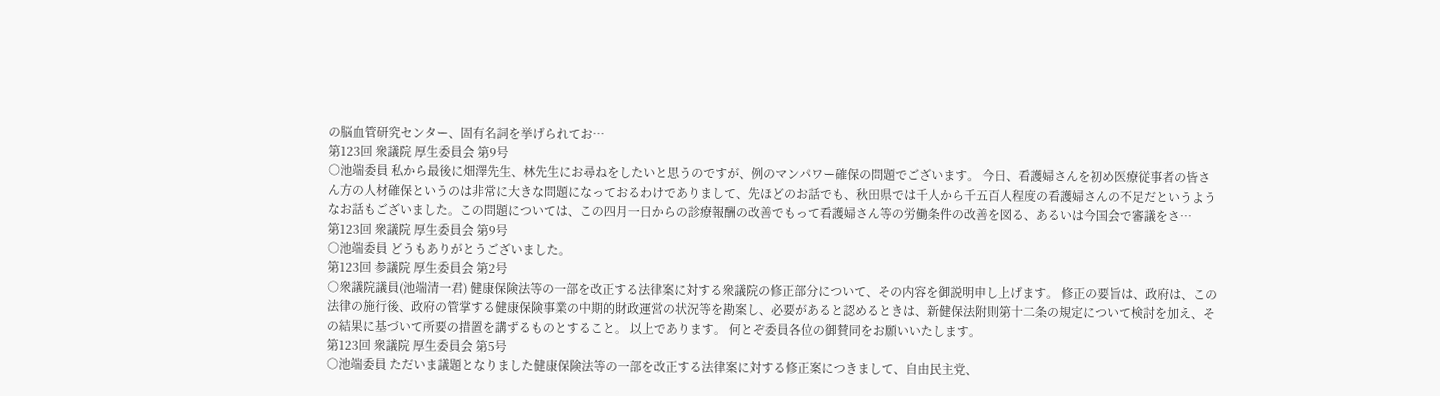の脳血管研究センター、固有名詞を挙げられてお…
第123回 衆議院 厚生委員会 第9号
○池端委員 私から最後に畑澤先生、林先生にお尋ねをしたいと思うのですが、例のマンパワー確保の問題でございます。 今日、看護婦さんを初め医療従事者の皆さん方の人材確保というのは非常に大きな問題になっておるわけでありまして、先ほどのお話でも、秋田県では千人から千五百人程度の看護婦さんの不足だというようなお話もございました。この問題については、この四月一日からの診療報酬の改善でもって看護婦さん等の労働条件の改善を図る、あるいは今国会で審議をさ…
第123回 衆議院 厚生委員会 第9号
○池端委員 どうもありがとうございました。
第123回 参議院 厚生委員会 第2号
○衆議院議員(池端清一君) 健康保険法等の一部を改正する法律案に対する衆議院の修正部分について、その内容を御説明申し上げます。 修正の要旨は、政府は、この法律の施行後、政府の管掌する健康保険事業の中期的財政運営の状況等を勘案し、必要があると認めるときは、新健保法附則第十二条の規定について検討を加え、その結果に基づいて所要の措置を講ずるものとすること。 以上であります。 何とぞ委員各位の御賛同をお願いいたします。
第123回 衆議院 厚生委員会 第5号
○池端委員 ただいま議題となりました健康保険法等の一部を改正する法律案に対する修正案につきまして、自由民主党、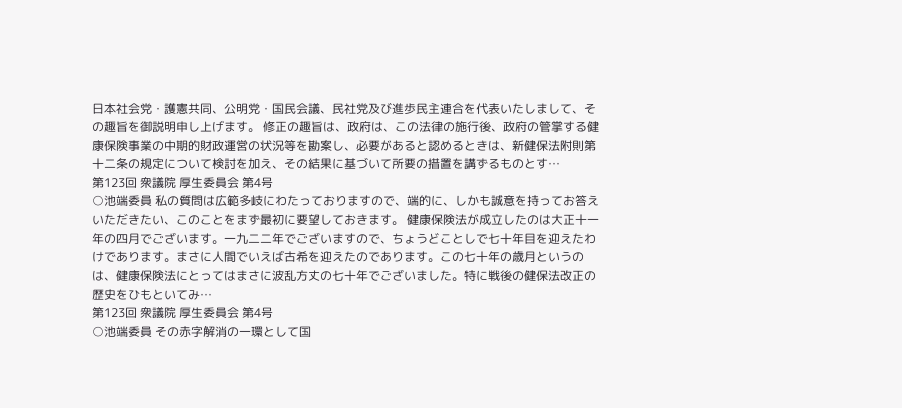日本社会党・護憲共同、公明党・国民会議、民社党及び進歩民主連合を代表いたしまして、その趣旨を御説明申し上げます。 修正の趣旨は、政府は、この法律の施行後、政府の管掌する健康保険事業の中期的財政運営の状況等を勘案し、必要があると認めるときは、新健保法附則第十二条の規定について検討を加え、その結果に基づいて所要の措置を講ずるものとす…
第123回 衆議院 厚生委員会 第4号
○池端委員 私の質問は広範多岐にわたっておりますので、端的に、しかも誠意を持ってお答えいただきたい、このことをまず最初に要望しておきます。 健康保険法が成立したのは大正十一年の四月でございます。一九二二年でございますので、ちょうどことしで七十年目を迎えたわけであります。まさに人間でいえば古希を迎えたのであります。この七十年の歳月というのは、健康保険法にとってはまさに波乱方丈の七十年でございました。特に戦後の健保法改正の歴史をひもといてみ…
第123回 衆議院 厚生委員会 第4号
○池端委員 その赤字解消の一環として国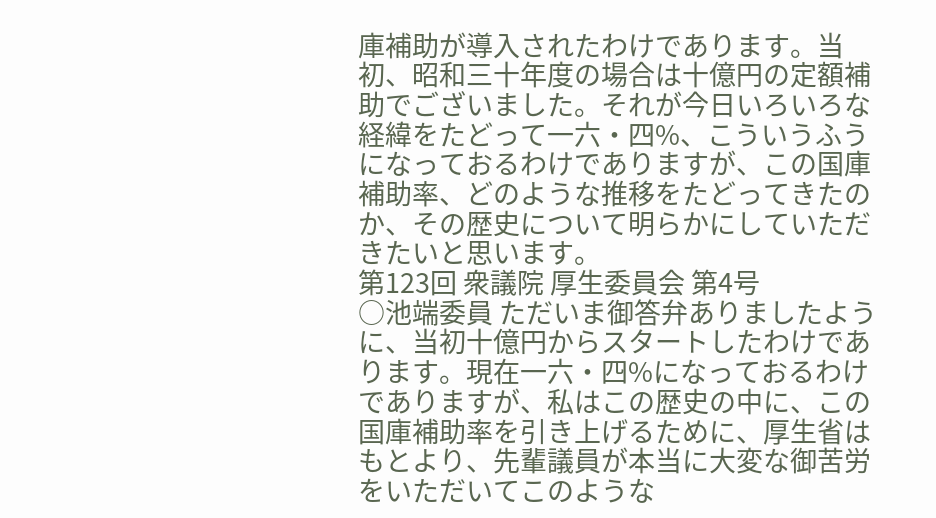庫補助が導入されたわけであります。当初、昭和三十年度の場合は十億円の定額補助でございました。それが今日いろいろな経緯をたどって一六・四%、こういうふうになっておるわけでありますが、この国庫補助率、どのような推移をたどってきたのか、その歴史について明らかにしていただきたいと思います。
第123回 衆議院 厚生委員会 第4号
○池端委員 ただいま御答弁ありましたように、当初十億円からスタートしたわけであります。現在一六・四%になっておるわけでありますが、私はこの歴史の中に、この国庫補助率を引き上げるために、厚生省はもとより、先輩議員が本当に大変な御苦労をいただいてこのような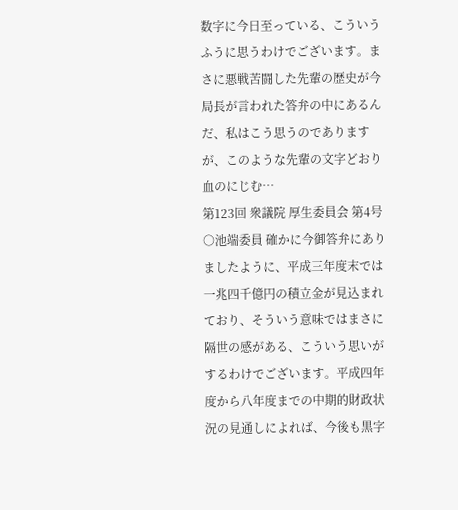数字に今日至っている、こういうふうに思うわけでございます。まさに悪戦苦闘した先輩の歴史が今局長が言われた答弁の中にあるんだ、私はこう思うのでありますが、このような先輩の文字どおり血のにじむ…
第123回 衆議院 厚生委員会 第4号
○池端委員 確かに今御答弁にありましたように、平成三年度末では一兆四千億円の積立金が見込まれており、そういう意味ではまさに隔世の感がある、こういう思いがするわけでございます。平成四年度から八年度までの中期的財政状況の見通しによれば、今後も黒字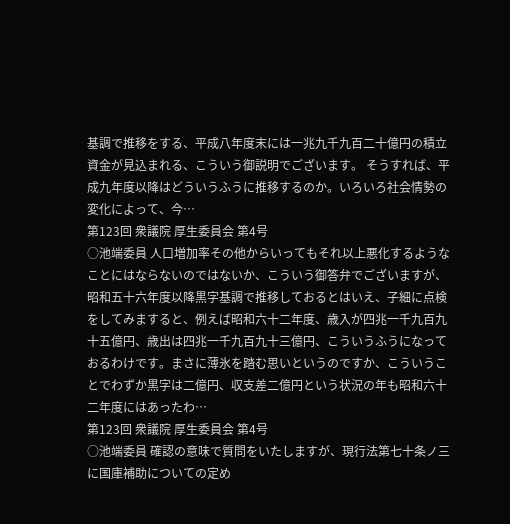基調で推移をする、平成八年度末には一兆九千九百二十億円の積立資金が見込まれる、こういう御説明でございます。 そうすれば、平成九年度以降はどういうふうに推移するのか。いろいろ社会情勢の変化によって、今…
第123回 衆議院 厚生委員会 第4号
○池端委員 人口増加率その他からいってもそれ以上悪化するようなことにはならないのではないか、こういう御答弁でございますが、昭和五十六年度以降黒字基調で推移しておるとはいえ、子細に点検をしてみますると、例えば昭和六十二年度、歳入が四兆一千九百九十五億円、歳出は四兆一千九百九十三億円、こういうふうになっておるわけです。まさに薄氷を踏む思いというのですか、こういうことでわずか黒字は二億円、収支差二億円という状況の年も昭和六十二年度にはあったわ…
第123回 衆議院 厚生委員会 第4号
○池端委員 確認の意味で質問をいたしますが、現行法第七十条ノ三に国庫補助についての定め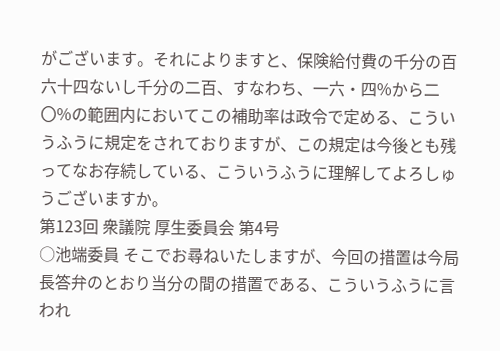がございます。それによりますと、保険給付費の千分の百六十四ないし千分の二百、すなわち、一六・四%から二〇%の範囲内においてこの補助率は政令で定める、こういうふうに規定をされておりますが、この規定は今後とも残ってなお存続している、こういうふうに理解してよろしゅうございますか。
第123回 衆議院 厚生委員会 第4号
○池端委員 そこでお尋ねいたしますが、今回の措置は今局長答弁のとおり当分の間の措置である、こういうふうに言われ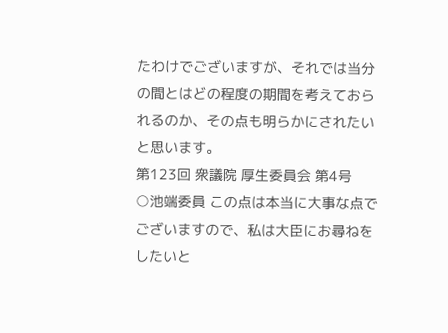たわけでございますが、それでは当分の間とはどの程度の期間を考えておられるのか、その点も明らかにされたいと思います。
第123回 衆議院 厚生委員会 第4号
○池端委員 この点は本当に大事な点でございますので、私は大臣にお尋ねをしたいと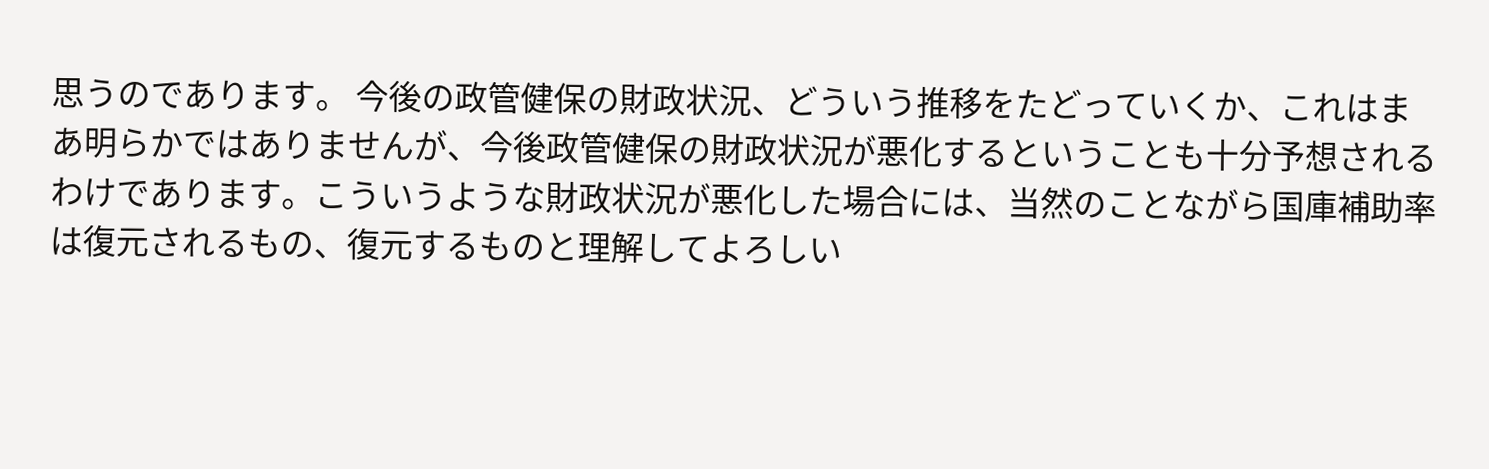思うのであります。 今後の政管健保の財政状況、どういう推移をたどっていくか、これはまあ明らかではありませんが、今後政管健保の財政状況が悪化するということも十分予想されるわけであります。こういうような財政状況が悪化した場合には、当然のことながら国庫補助率は復元されるもの、復元するものと理解してよろしい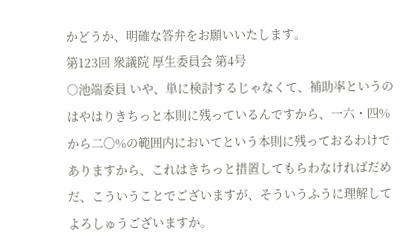かどうか、明確な答弁をお願いいたします。
第123回 衆議院 厚生委員会 第4号
○池端委員 いや、単に検討するじゃなくて、補助率というのはやはりきちっと本則に残っているんですから、一六・四%から二〇%の範囲内においてという本則に残っておるわけでありますから、これはきちっと措置してもらわなければだめだ、こういうことでございますが、そういうふうに理解してよろしゅうございますか。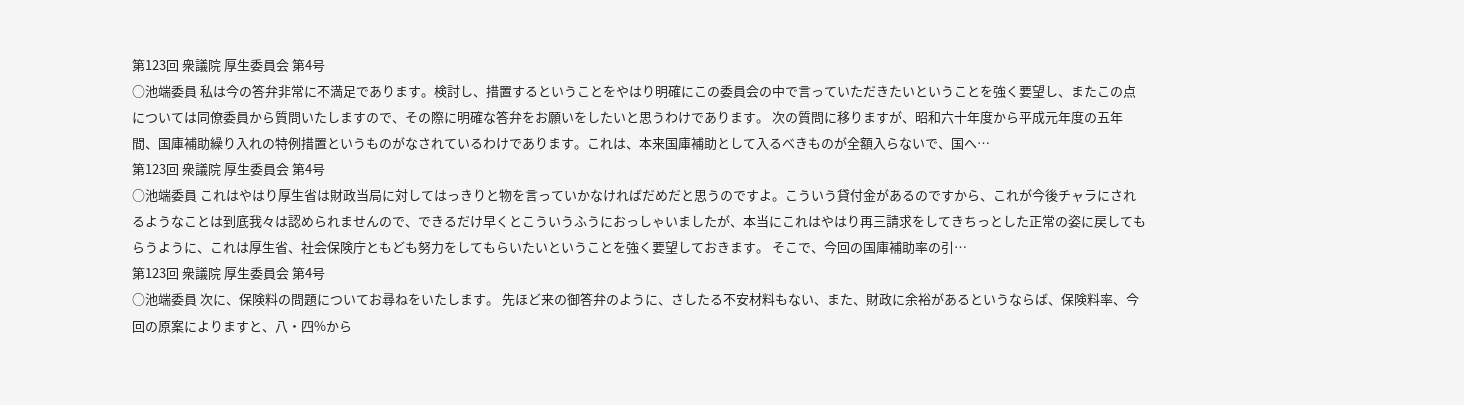第123回 衆議院 厚生委員会 第4号
○池端委員 私は今の答弁非常に不満足であります。検討し、措置するということをやはり明確にこの委員会の中で言っていただきたいということを強く要望し、またこの点については同僚委員から質問いたしますので、その際に明確な答弁をお願いをしたいと思うわけであります。 次の質問に移りますが、昭和六十年度から平成元年度の五年間、国庫補助繰り入れの特例措置というものがなされているわけであります。これは、本来国庫補助として入るべきものが全額入らないで、国へ…
第123回 衆議院 厚生委員会 第4号
○池端委員 これはやはり厚生省は財政当局に対してはっきりと物を言っていかなければだめだと思うのですよ。こういう貸付金があるのですから、これが今後チャラにされるようなことは到底我々は認められませんので、できるだけ早くとこういうふうにおっしゃいましたが、本当にこれはやはり再三請求をしてきちっとした正常の姿に戻してもらうように、これは厚生省、社会保険庁ともども努力をしてもらいたいということを強く要望しておきます。 そこで、今回の国庫補助率の引…
第123回 衆議院 厚生委員会 第4号
○池端委員 次に、保険料の問題についてお尋ねをいたします。 先ほど来の御答弁のように、さしたる不安材料もない、また、財政に余裕があるというならば、保険料率、今回の原案によりますと、八・四%から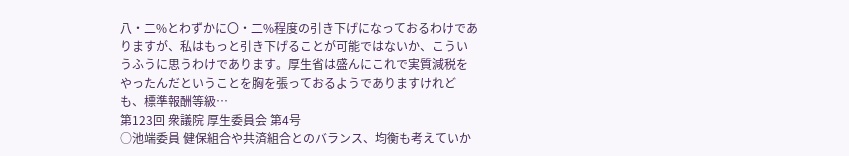八・二%とわずかに〇・二%程度の引き下げになっておるわけでありますが、私はもっと引き下げることが可能ではないか、こういうふうに思うわけであります。厚生省は盛んにこれで実質減税をやったんだということを胸を張っておるようでありますけれども、標準報酬等級…
第123回 衆議院 厚生委員会 第4号
○池端委員 健保組合や共済組合とのバランス、均衡も考えていか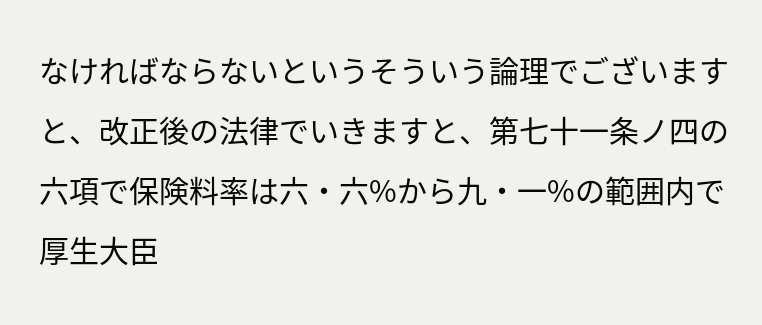なければならないというそういう論理でございますと、改正後の法律でいきますと、第七十一条ノ四の六項で保険料率は六・六%から九・一%の範囲内で厚生大臣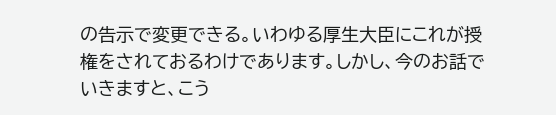の告示で変更できる。いわゆる厚生大臣にこれが授権をされておるわけであります。しかし、今のお話でいきますと、こう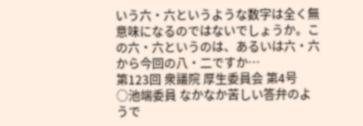いう六・六というような数字は全く無意味になるのではないでしょうか。この六・六というのは、あるいは六・六から今回の八・二ですか…
第123回 衆議院 厚生委員会 第4号
○池端委員 なかなか苦しい答弁のようで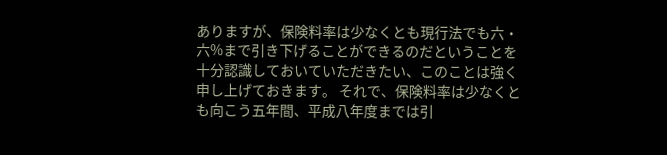ありますが、保険料率は少なくとも現行法でも六・六%まで引き下げることができるのだということを十分認識しておいていただきたい、このことは強く申し上げておきます。 それで、保険料率は少なくとも向こう五年間、平成八年度までは引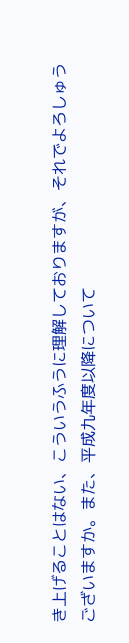き上げることはない、こういうふうに理解しておりますが、それでよろしゅうございますか。また、平成九年度以降について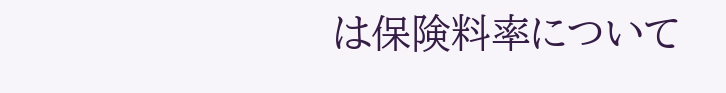は保険料率について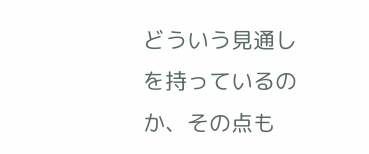どういう見通しを持っているのか、その点も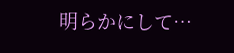明らかにして…